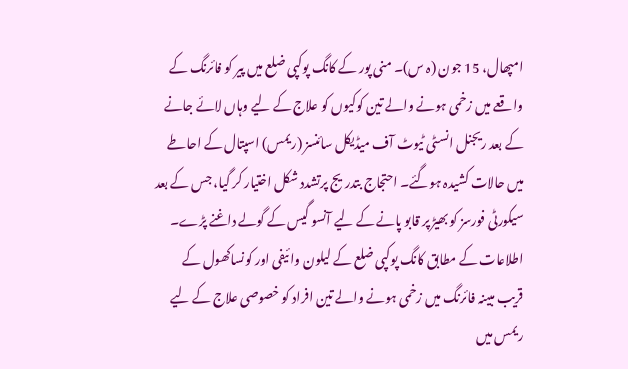امپھال، 15 جون (ہ س)۔ منی پور کے کانگ پوکپی ضلع میں پیر کو فائرنگ کے واقعے میں زخمی ہونے والے تین کوکیوں کو علاج کے لیے وہاں لائے جانے کے بعد ریجنل انسٹی ٹیوٹ آف میڈیکل سائنسز (ریمس) اسپتال کے احاطے میں حالات کشیدہ ہوگئے۔ احتجاج بتدریج پرتشدد شکل اختیار کر گیا، جس کے بعد سیکورٹی فورسز کو بھیڑ پر قابو پانے کے لیے آنسو گیس کے گولے داغنے پڑے۔
اطلاعات کے مطابق کانگ پوکپی ضلع کے لیلون وائیفی اور کونساکھول کے قریب مبینہ فائرنگ میں زخمی ہونے والے تین افراد کو خصوصی علاج کے لیے ریمس میں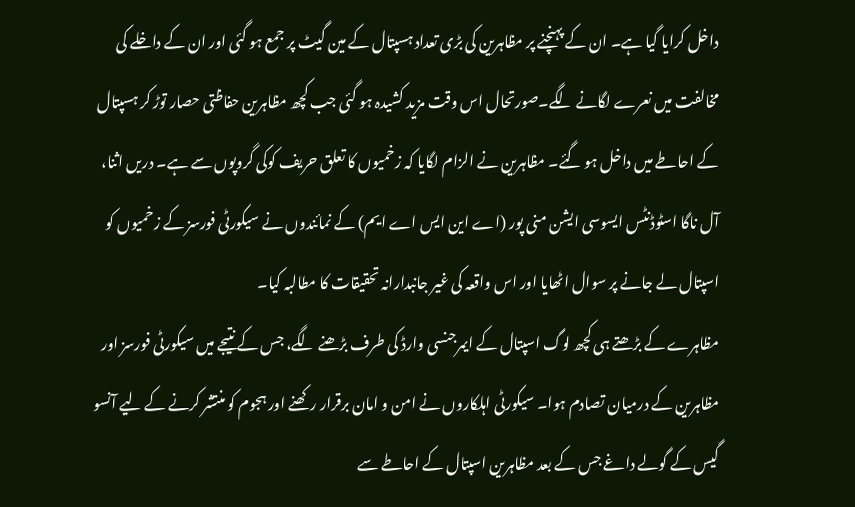داخل کرایا گیا ہے۔ ان کے پہنچنے پر مظاہرین کی بڑی تعداد ہسپتال کے مین گیٹ پر جمع ہو گئی اور ان کے داخلے کی مخالفت میں نعرے لگانے لگے۔صورتحال اس وقت مزید کشیدہ ہو گئی جب کچھ مظاہرین حفاظتی حصار توڑ کر ہسپتال کے احاطے میں داخل ہو گئے۔ مظاہرین نے الزام لگایا کہ زخمیوں کا تعلق حریف کوکی گروپوں سے ہے۔ دریں اثنا، آل ناگا اسٹوڈنٹس ایسوسی ایشن منی پور (اے این ایس اے ایم) کے نمائندوں نے سیکورٹی فورسز کے زخمیوں کو اسپتال لے جانے پر سوال اٹھایا اور اس واقعہ کی غیر جانبدارانہ تحقیقات کا مطالبہ کیا۔
مظاہرے کے بڑھتے ہی کچھ لوگ اسپتال کے ایمرجنسی وارڈ کی طرف بڑھنے لگے، جس کے نتیجے میں سیکورٹی فورسز اور مظاہرین کے درمیان تصادم ہوا۔ سیکورٹی اہلکاروں نے امن و امان برقرار رکھنے اور ہجوم کو منتشر کرنے کے لیے آنسو گیس کے گولے داغے جس کے بعد مظاہرین اسپتال کے احاطے سے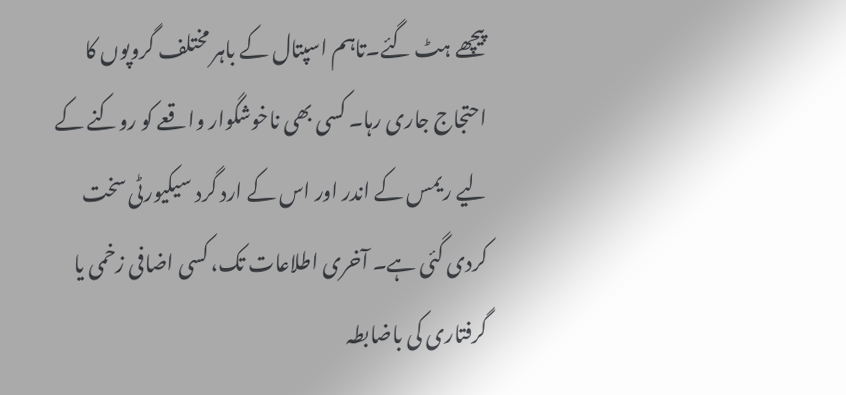پیچھے ہٹ گئے۔تاہم اسپتال کے باہر مختلف گروپوں کا احتجاج جاری رہا۔ کسی بھی ناخوشگوار واقعے کو روکنے کے لیے ریمس کے اندر اور اس کے ارد گرد سیکیورٹی سخت کردی گئی ہے۔ آخری اطلاعات تک، کسی اضافی زخمی یا گرفتاری کی باضابطہ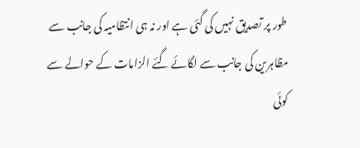طور پر تصدیق نہیں کی گئی ہے اور نہ ہی انتظامیہ کی جانب سے مظاہرین کی جانب سے لگائے گئے الزامات کے حوالے سے کوئی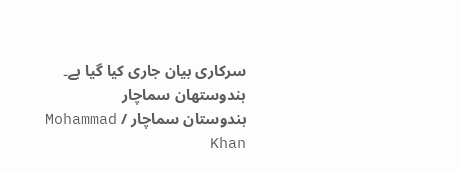سرکاری بیان جاری کیا گیا ہے۔
ہندوستھان سماچار
ہندوستان سماچار / Mohammad Khan